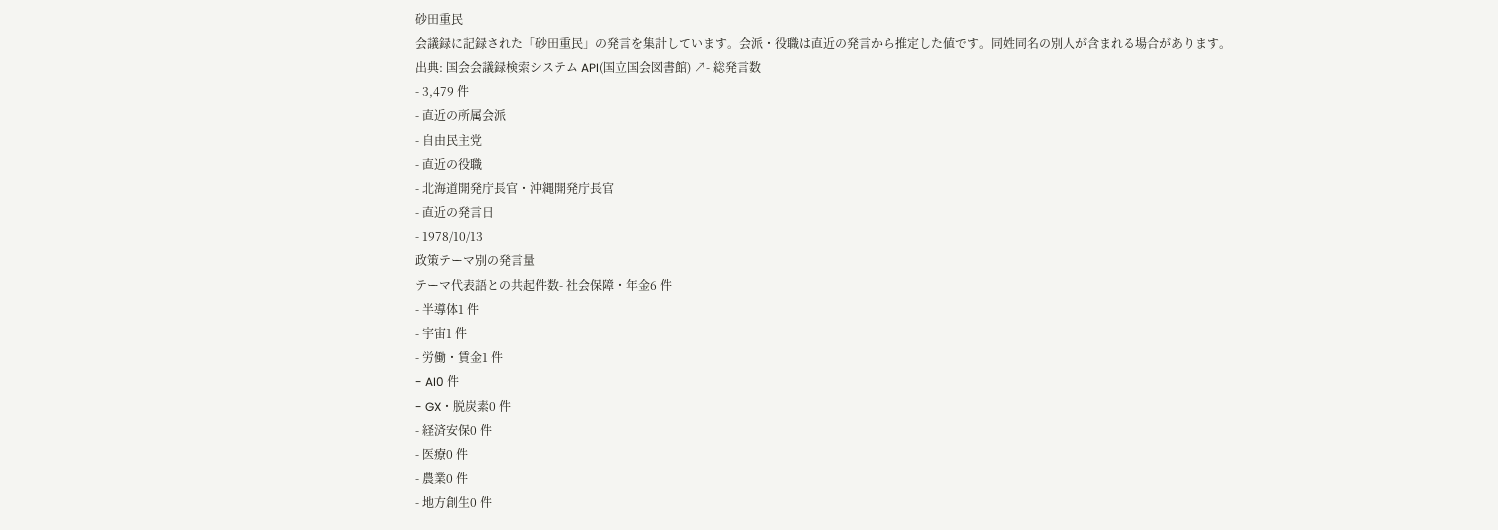砂田重民
会議録に記録された「砂田重民」の発言を集計しています。会派・役職は直近の発言から推定した値です。同姓同名の別人が含まれる場合があります。
出典: 国会会議録検索システム API(国立国会図書館) ↗- 総発言数
- 3,479 件
- 直近の所属会派
- 自由民主党
- 直近の役職
- 北海道開発庁長官・沖縄開発庁長官
- 直近の発言日
- 1978/10/13
政策テーマ別の発言量
テーマ代表語との共起件数- 社会保障・年金6 件
- 半導体1 件
- 宇宙1 件
- 労働・賃金1 件
- AI0 件
- GX・脱炭素0 件
- 経済安保0 件
- 医療0 件
- 農業0 件
- 地方創生0 件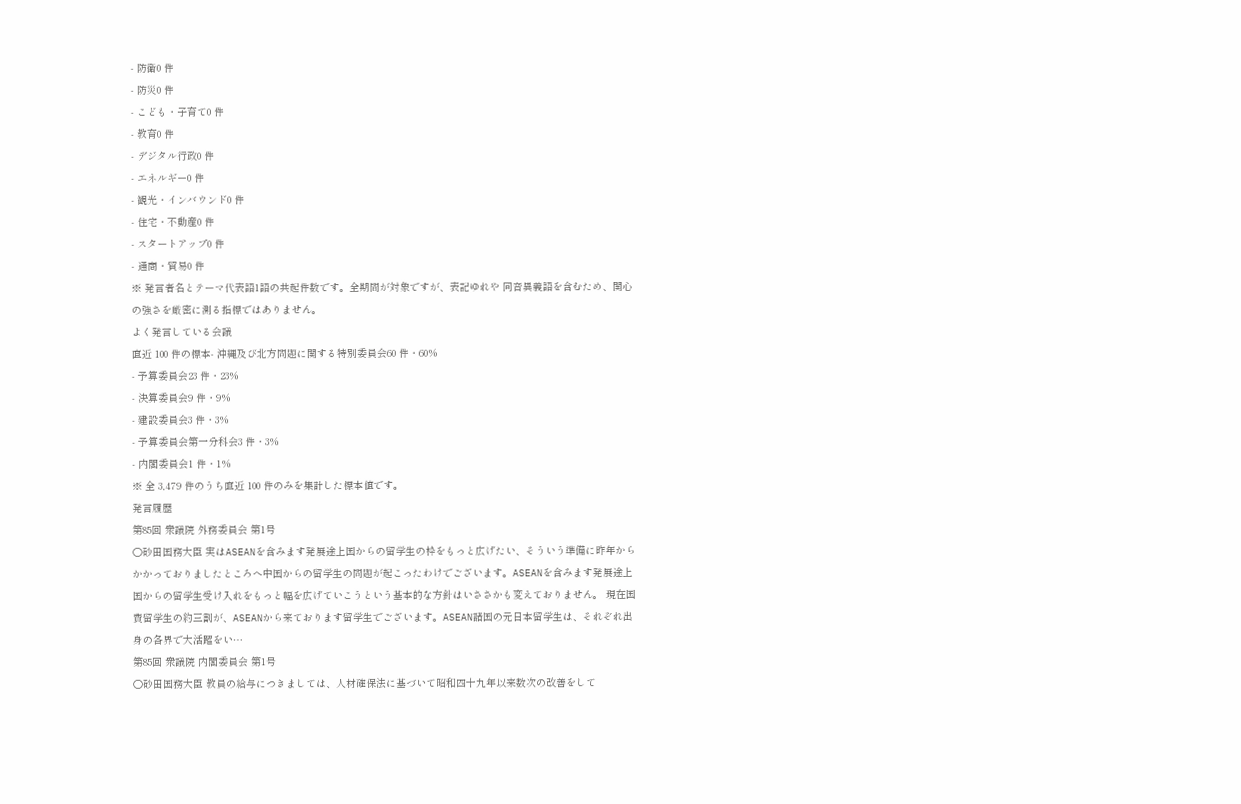- 防衛0 件
- 防災0 件
- こども・子育て0 件
- 教育0 件
- デジタル行政0 件
- エネルギー0 件
- 観光・インバウンド0 件
- 住宅・不動産0 件
- スタートアップ0 件
- 通商・貿易0 件
※ 発言者名とテーマ代表語1語の共起件数です。全期間が対象ですが、表記ゆれや 同音異義語を含むため、関心の強さを厳密に測る指標ではありません。
よく発言している会議
直近 100 件の標本- 沖縄及び北方問題に関する特別委員会60 件・60%
- 予算委員会23 件・23%
- 決算委員会9 件・9%
- 建設委員会3 件・3%
- 予算委員会第一分科会3 件・3%
- 内閣委員会1 件・1%
※ 全 3,479 件のうち直近 100 件のみを集計した標本値です。
発言履歴
第85回 衆議院 外務委員会 第1号
○砂田国務大臣 実はASEANを含みます発展途上国からの留学生の枠をもっと広げたい、そういう準備に昨年からかかっておりましたところへ中国からの留学生の問題が起こったわけでございます。ASEANを含みます発展途上国からの留学生受け入れをもっと幅を広げていこうという基本的な方針はいささかも変えておりません。 現在国費留学生の約三割が、ASEANから来ております留学生でございます。ASEAN諸国の元日本留学生は、それぞれ出身の各界で大活躍をい…
第85回 衆議院 内閣委員会 第1号
○砂田国務大臣 教員の給与につきましては、人材確保法に基づいて昭和四十九年以来数次の改善をして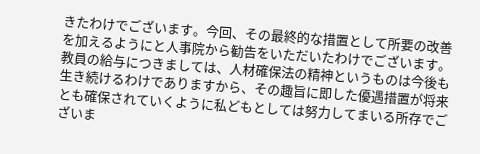きたわけでございます。今回、その最終的な措置として所要の改善を加えるようにと人事院から勧告をいただいたわけでございます。教員の給与につきましては、人材確保法の精神というものは今後も生き続けるわけでありますから、その趣旨に即した優遇措置が将来とも確保されていくように私どもとしては努力してまいる所存でございま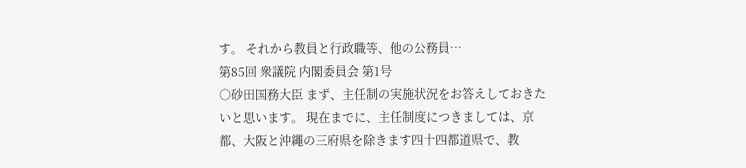す。 それから教員と行政職等、他の公務員…
第85回 衆議院 内閣委員会 第1号
○砂田国務大臣 まず、主任制の実施状況をお答えしておきたいと思います。 現在までに、主任制度につきましては、京都、大阪と沖繩の三府県を除きます四十四都道県で、教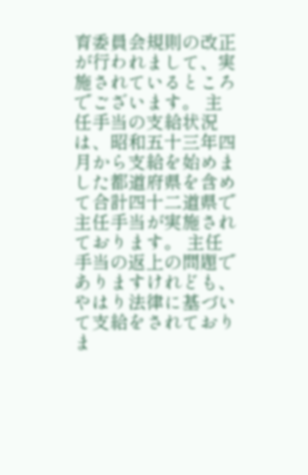育委員会規則の改正が行われまして、実施されているところでございます。 主任手当の支給状況は、昭和五十三年四月から支給を始めました都道府県を含めて合計四十二道県で主任手当が実施されております。 主任手当の返上の問題でありますけれども、やはり法律に基づいて支給をされておりま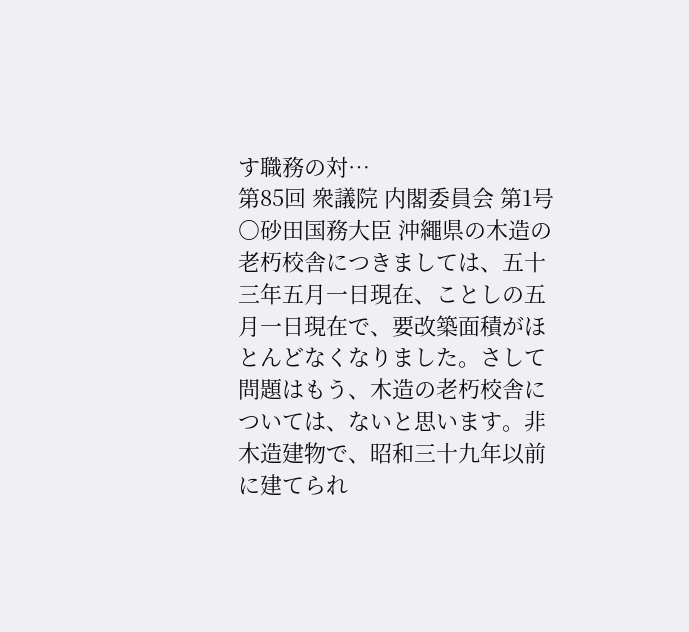す職務の対…
第85回 衆議院 内閣委員会 第1号
○砂田国務大臣 沖繩県の木造の老朽校舎につきましては、五十三年五月一日現在、ことしの五月一日現在で、要改築面積がほとんどなくなりました。さして問題はもう、木造の老朽校舎については、ないと思います。非木造建物で、昭和三十九年以前に建てられ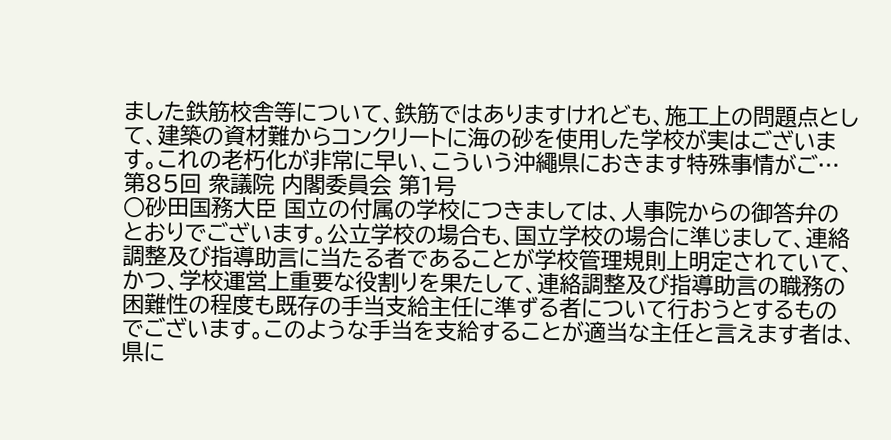ました鉄筋校舎等について、鉄筋ではありますけれども、施工上の問題点として、建築の資材難からコンクリートに海の砂を使用した学校が実はございます。これの老朽化が非常に早い、こういう沖繩県におきます特殊事情がご…
第85回 衆議院 内閣委員会 第1号
○砂田国務大臣 国立の付属の学校につきましては、人事院からの御答弁のとおりでございます。公立学校の場合も、国立学校の場合に準じまして、連絡調整及び指導助言に当たる者であることが学校管理規則上明定されていて、かつ、学校運営上重要な役割りを果たして、連絡調整及び指導助言の職務の困難性の程度も既存の手当支給主任に準ずる者について行おうとするものでございます。このような手当を支給することが適当な主任と言えます者は、県に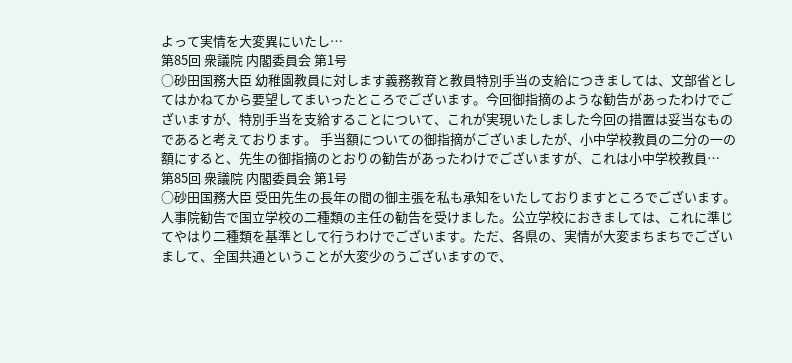よって実情を大変異にいたし…
第85回 衆議院 内閣委員会 第1号
○砂田国務大臣 幼稚園教員に対します義務教育と教員特別手当の支給につきましては、文部省としてはかねてから要望してまいったところでございます。今回御指摘のような勧告があったわけでございますが、特別手当を支給することについて、これが実現いたしました今回の措置は妥当なものであると考えております。 手当額についての御指摘がございましたが、小中学校教員の二分の一の額にすると、先生の御指摘のとおりの勧告があったわけでございますが、これは小中学校教員…
第85回 衆議院 内閣委員会 第1号
○砂田国務大臣 受田先生の長年の間の御主張を私も承知をいたしておりますところでございます。 人事院勧告で国立学校の二種類の主任の勧告を受けました。公立学校におきましては、これに準じてやはり二種類を基準として行うわけでございます。ただ、各県の、実情が大変まちまちでございまして、全国共通ということが大変少のうございますので、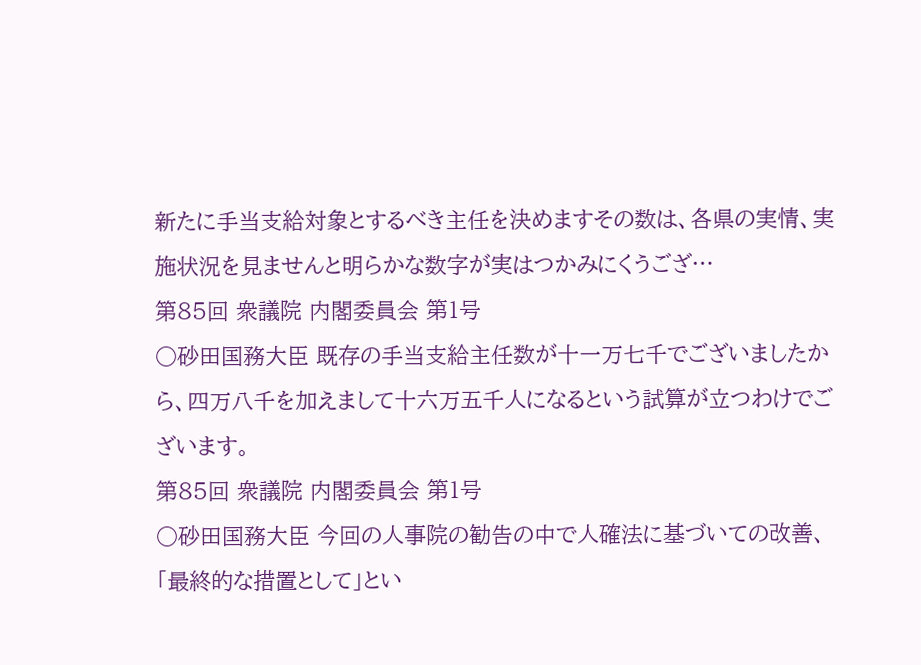新たに手当支給対象とするべき主任を決めますその数は、各県の実情、実施状況を見ませんと明らかな数字が実はつかみにくうござ…
第85回 衆議院 内閣委員会 第1号
○砂田国務大臣 既存の手当支給主任数が十一万七千でございましたから、四万八千を加えまして十六万五千人になるという試算が立つわけでございます。
第85回 衆議院 内閣委員会 第1号
○砂田国務大臣 今回の人事院の勧告の中で人確法に基づいての改善、「最終的な措置として」とい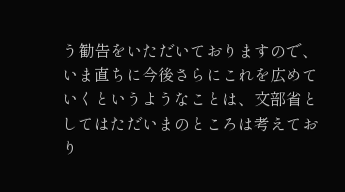う勧告をいただいておりますので、いま直ちに今後さらにこれを広めていくというようなことは、文部省としてはただいまのところは考えており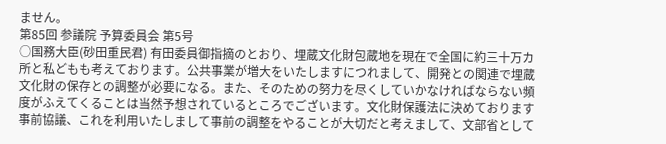ません。
第85回 参議院 予算委員会 第5号
○国務大臣(砂田重民君) 有田委員御指摘のとおり、埋蔵文化財包蔵地を現在で全国に約三十万カ所と私どもも考えております。公共事業が増大をいたしますにつれまして、開発との関連で埋蔵文化財の保存との調整が必要になる。また、そのための努力を尽くしていかなければならない頻度がふえてくることは当然予想されているところでございます。文化財保護法に決めております事前協議、これを利用いたしまして事前の調整をやることが大切だと考えまして、文部省として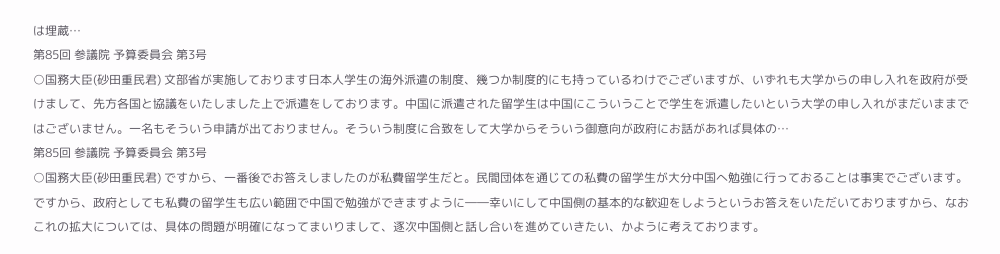は埋蔵…
第85回 参議院 予算委員会 第3号
○国務大臣(砂田重民君) 文部省が実施しております日本人学生の海外派遣の制度、幾つか制度的にも持っているわけでございますが、いずれも大学からの申し入れを政府が受けまして、先方各国と協議をいたしました上で派遣をしております。中国に派遣された留学生は中国にこういうことで学生を派遣したいという大学の申し入れがまだいままではございません。一名もそういう申請が出ておりません。そういう制度に合致をして大学からそういう御意向が政府にお話があれば具体の…
第85回 参議院 予算委員会 第3号
○国務大臣(砂田重民君) ですから、一番後でお答えしましたのが私費留学生だと。民間団体を通じての私費の留学生が大分中国へ勉強に行っておることは事実でございます。ですから、政府としても私費の留学生も広い範囲で中国で勉強ができますように――幸いにして中国側の基本的な歓迎をしようというお答えをいただいておりますから、なおこれの拡大については、具体の問題が明確になってまいりまして、逐次中国側と話し合いを進めていきたい、かように考えております。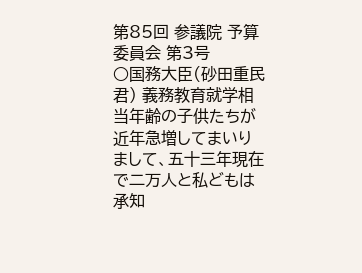第85回 参議院 予算委員会 第3号
○国務大臣(砂田重民君) 義務教育就学相当年齢の子供たちが近年急増してまいりまして、五十三年現在で二万人と私どもは承知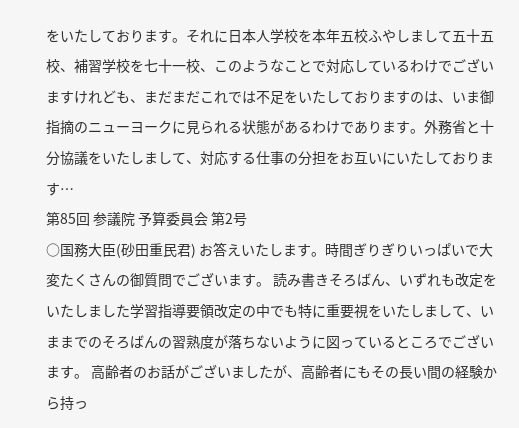をいたしております。それに日本人学校を本年五校ふやしまして五十五校、補習学校を七十一校、このようなことで対応しているわけでございますけれども、まだまだこれでは不足をいたしておりますのは、いま御指摘のニューヨークに見られる状態があるわけであります。外務省と十分協議をいたしまして、対応する仕事の分担をお互いにいたしております…
第85回 参議院 予算委員会 第2号
○国務大臣(砂田重民君) お答えいたします。時間ぎりぎりいっぱいで大変たくさんの御質問でございます。 読み書きそろばん、いずれも改定をいたしました学習指導要領改定の中でも特に重要視をいたしまして、いままでのそろばんの習熟度が落ちないように図っているところでございます。 高齢者のお話がございましたが、高齢者にもその長い間の経験から持っ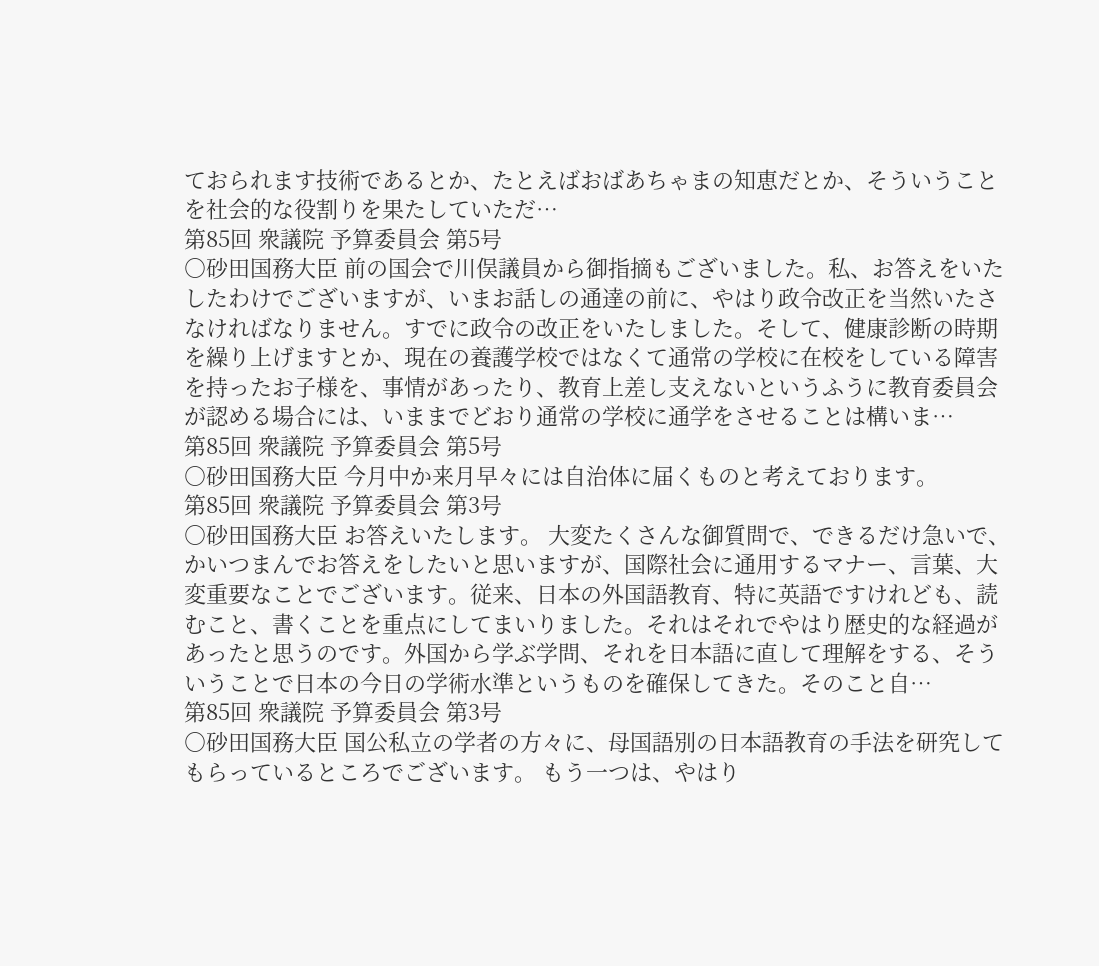ておられます技術であるとか、たとえばおばあちゃまの知恵だとか、そういうことを社会的な役割りを果たしていただ…
第85回 衆議院 予算委員会 第5号
○砂田国務大臣 前の国会で川俣議員から御指摘もございました。私、お答えをいたしたわけでございますが、いまお話しの通達の前に、やはり政令改正を当然いたさなければなりません。すでに政令の改正をいたしました。そして、健康診断の時期を繰り上げますとか、現在の養護学校ではなくて通常の学校に在校をしている障害を持ったお子様を、事情があったり、教育上差し支えないというふうに教育委員会が認める場合には、いままでどおり通常の学校に通学をさせることは構いま…
第85回 衆議院 予算委員会 第5号
○砂田国務大臣 今月中か来月早々には自治体に届くものと考えております。
第85回 衆議院 予算委員会 第3号
○砂田国務大臣 お答えいたします。 大変たくさんな御質問で、できるだけ急いで、かいつまんでお答えをしたいと思いますが、国際社会に通用するマナー、言葉、大変重要なことでございます。従来、日本の外国語教育、特に英語ですけれども、読むこと、書くことを重点にしてまいりました。それはそれでやはり歴史的な経過があったと思うのです。外国から学ぶ学問、それを日本語に直して理解をする、そういうことで日本の今日の学術水準というものを確保してきた。そのこと自…
第85回 衆議院 予算委員会 第3号
○砂田国務大臣 国公私立の学者の方々に、母国語別の日本語教育の手法を研究してもらっているところでございます。 もう一つは、やはり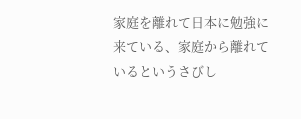家庭を離れて日本に勉強に来ている、家庭から離れているというさびし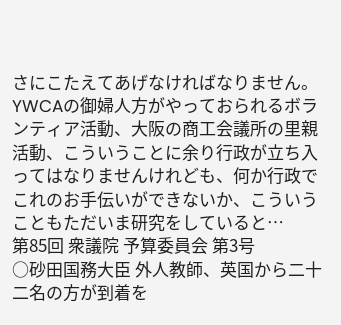さにこたえてあげなければなりません。YWCAの御婦人方がやっておられるボランティア活動、大阪の商工会議所の里親活動、こういうことに余り行政が立ち入ってはなりませんけれども、何か行政でこれのお手伝いができないか、こういうこともただいま研究をしていると…
第85回 衆議院 予算委員会 第3号
○砂田国務大臣 外人教師、英国から二十二名の方が到着を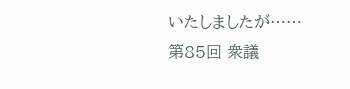いたしましたが……
第85回 衆議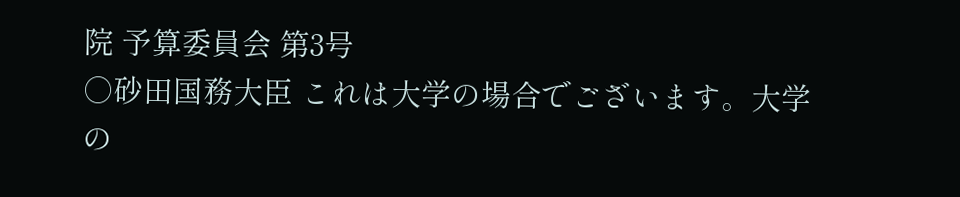院 予算委員会 第3号
○砂田国務大臣 これは大学の場合でございます。大学の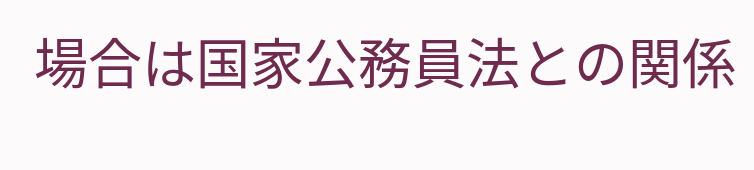場合は国家公務員法との関係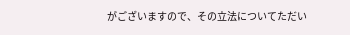がございますので、その立法についてただい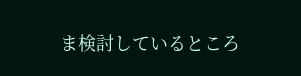ま検討しているところ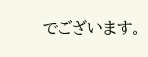でございます。